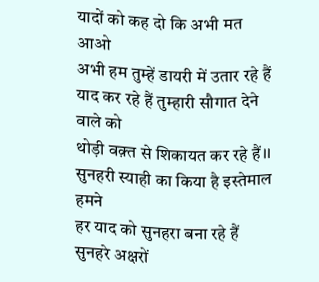यादों को कह दो कि अभी मत आओ
अभी हम तुम्हें डायरी में उतार रहे हैं
याद कर रहे हैं तुम्हारी सौगात देने वाले को
थोड़ी वक़्त से शिकायत कर रहे हैं।।
सुनहरी स्याही का किया है इस्तेमाल हमने
हर याद को सुनहरा बना रहे हैं
सुनहरे अक्षरों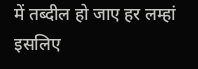में तब्दील हो जाए हर लम्हां
इसलिए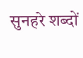सुनहरे शब्दों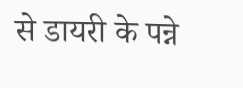से डायरी के पन्ने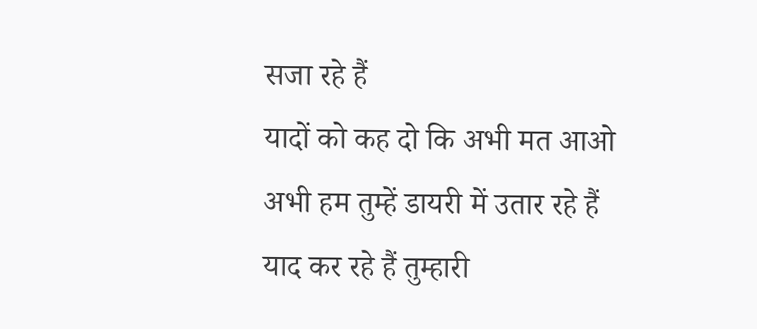सजा रहे हैं
यादों को कह दो कि अभी मत आओ
अभी हम तुम्हें डायरी में उतार रहे हैं
याद कर रहे हैं तुम्हारी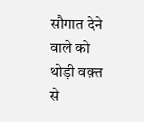सौगात देने वाले को
थोड़ी वक़्त से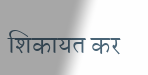शिकायत कर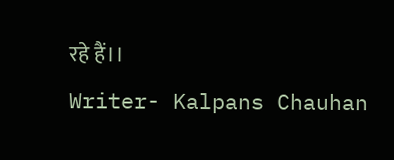रहे हैं।।
Writer- Kalpans Chauhan